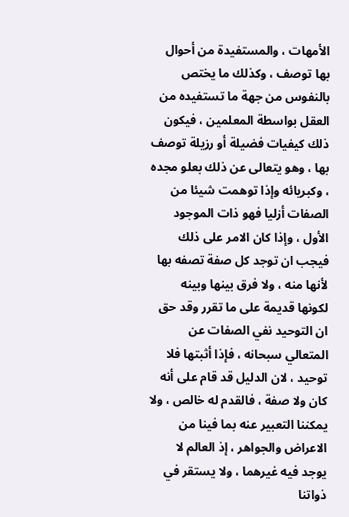الأمهات ، والمستفيدة من أحوال بها توصف ، وكذلك ما يختص بالنفوس من جهة ما تستفيده من العقل بواسطة المعلمين ، فيكون ذلك كيفيات فضيلة أو رزيلة توصف بها ، وهو يتعالى عن ذلك بعلو مجده ، وكبريائه وإذا توهمت شيئا من الصفات أزليا فهو ذات الموجود الأول ، وإذا كان الامر على ذلك فيجب ان توجد كل صفة تصفه بها لأنها منه ، ولا فرق بينها وبينه لكونها قديمة على ما تقرر وقد حق ان التوحيد نفي الصفات عن المتعالي سبحانه ، فإذا أثبتها فلا توحيد ، لان الدليل قد قام على أنه كان ولا صفة ، فالقدم له خالص ، ولا يمكننا التعبير عنه بما فينا من الاعراض والجواهر ، إذ العالم لا يوجد فيه غيرهما ، ولا يستقر في ذواتنا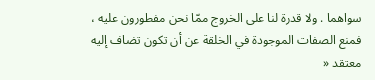سواهما . ولا قدرة لنا على الخروج ممّا نحن مفطورون عليه ، فمنع الصفات الموجودة في الخلقة عن أن تكون تضاف إليه معتقد «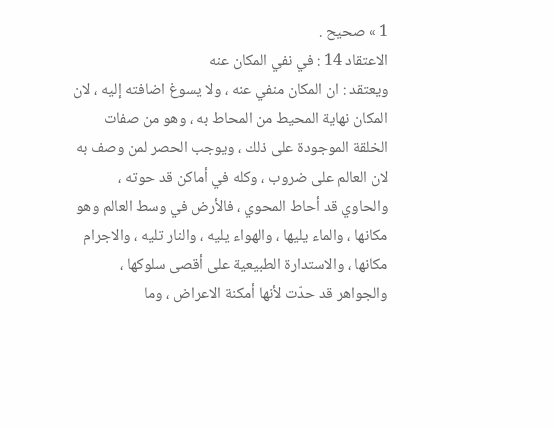1 » صحيح .
الاعتقاد 14 : في نفي المكان عنه
ويعتقد : ان المكان منفي عنه ، ولا يسوغ اضافته إليه ، لان المكان نهاية المحيط من المحاط به ، وهو من صفات الخلقة الموجودة على ذلك ، ويوجب الحصر لمن وصف به لان العالم على ضروب ، وكله في أماكن قد حوته ، والحاوي قد أحاط المحوي ، فالأرض في وسط العالم وهو مكانها ، والماء يليها ، والهواء يليه ، والنار تليه ، والاجرام مكانها ، والاستدارة الطبيعية على أقصى سلوكها ، والجواهر قد حدّت لأنها أمكنة الاعراض ، وما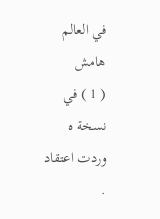في العالم
هامش
( 1 ) في نسخة ه وردت اعتقاد .